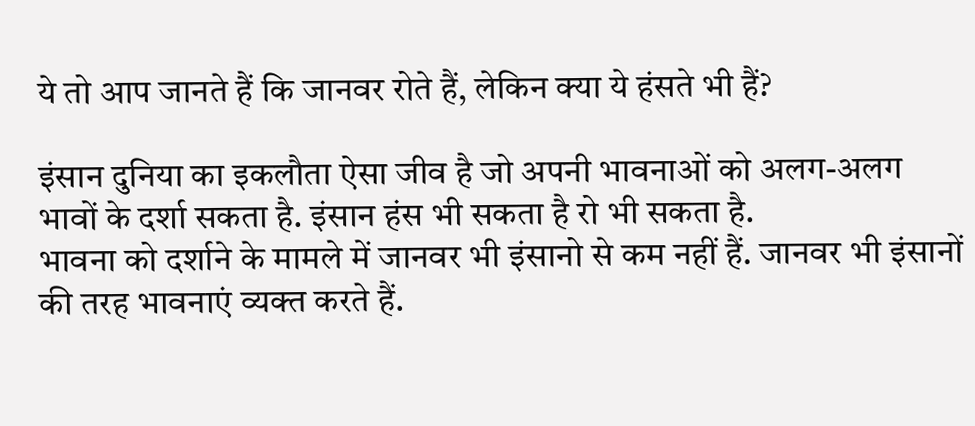ये तो आप जानते हैं कि जानवर रोते हैं, लेकिन क्या ये हंसते भी हैं?

इंसान दुनिया का इकलौता ऐसा जीव है जो अपनी भावनाओं को अलग-अलग भावों के दर्शा सकता है. इंसान हंस भी सकता है रो भी सकता है.
भावना को दर्शाने के मामले में जानवर भी इंसानो से कम नहीं हैं. जानवर भी इंसानों की तरह भावनाएं व्यक्त करते हैं.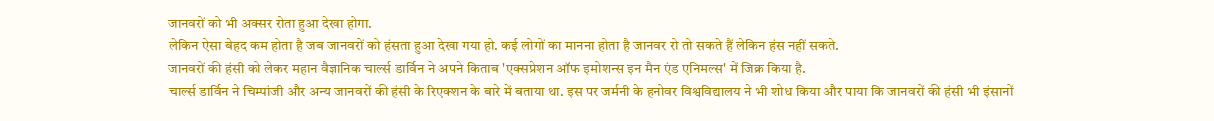जानवरों को भी अक्सर रोता हुआ देखा होगा.
लेकिन ऐसा बेहद कम होता है जब जानवरों को हंसता हुआ देखा गया हो. कई लोगों का मानना होता है जानवर रो तो सकते हैं लेकिन हंस नहीं सकते.
जानवरों की हंसी को लेकर महान वैज्ञानिक चार्ल्स डार्विन ने अपने किताब 'एक्सप्रेशन ऑफ इमोशन्स इन मैन एंड एनिमल्स' में जिक्र किया है.
चार्ल्स डार्विन ने चिम्पांजी और अन्य जानवरों की हंसी के रिएक्शन के बारे में बताया था. इस पर जर्मनी के हनोवर विश्वविद्यालय ने भी शोध किया और पाया कि जानवरों की हंसी भी इंसानों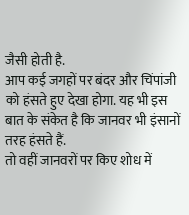जैसी होती है.
आप कई जगहों पर बंदर और चिंपांजी को हंसते हुए देखा होगा. यह भी इस बात के संकेत है कि जानवर भी इंसानों तरह हंसते हैं.
तो वहीं जानवरों पर किए शोध में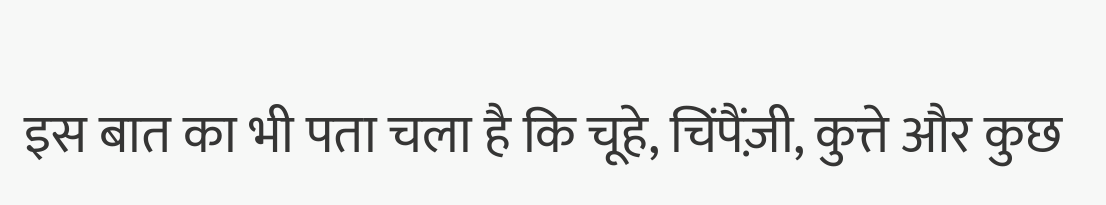इस बात का भी पता चला है कि चूहे, चिंपैंज़ी, कुत्ते और कुछ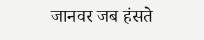जानवर जब हंसते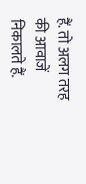हैं. तो अलग तरह की आवाजें निकालते हैं.